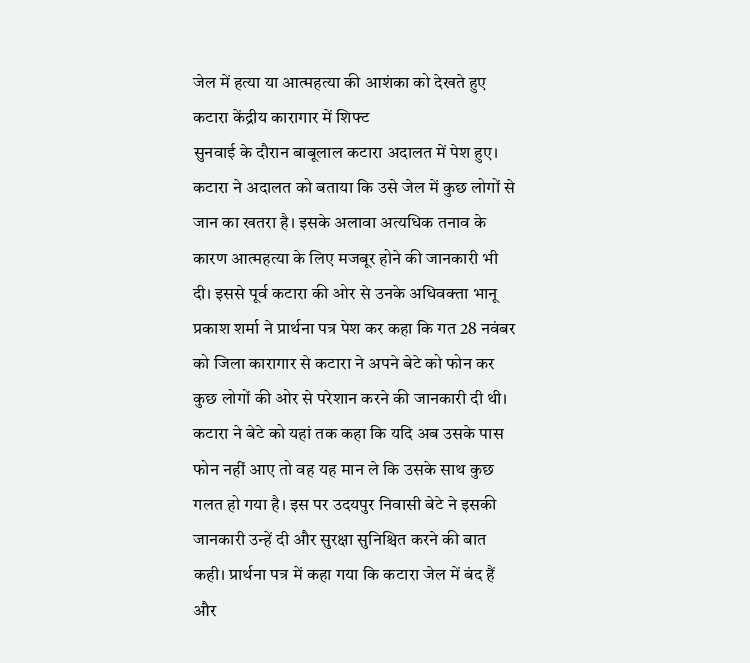जेल में हत्या या आत्महत्या की आशंका को देखते हुए कटारा केंद्रीय कारागार में शिफ्ट
सुनवाई के दौरान बाबूलाल कटारा अदालत में पेश हुए। कटारा ने अदालत को बताया कि उसे जेल में कुछ लोगों से जान का खतरा है। इसके अलावा अत्यधिक तनाव के कारण आत्महत्या के लिए मजबूर होने की जानकारी भी दी। इससे पूर्व कटारा की ओर से उनके अधिवक्ता भानू प्रकाश शर्मा ने प्रार्थना पत्र पेश कर कहा कि गत 28 नवंबर को जिला कारागार से कटारा ने अपने बेटे को फोन कर कुछ लोगों की ओर से परेशान करने की जानकारी दी थी। कटारा ने बेटे को यहां तक कहा कि यदि अब उसके पास फोन नहीं आए तो वह यह मान ले कि उसके साथ कुछ गलत हो गया है। इस पर उदयपुर निवासी बेटे ने इसकी जानकारी उन्हें दी और सुरक्षा सुनिश्चित करने की बात कही। प्रार्थना पत्र में कहा गया कि कटारा जेल में बंद हैं और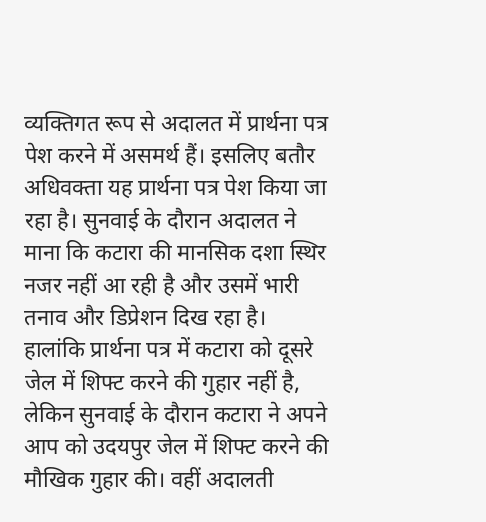व्यक्तिगत रूप से अदालत में प्रार्थना पत्र पेश करने में असमर्थ हैं। इसलिए बतौर अधिवक्ता यह प्रार्थना पत्र पेश किया जा रहा है। सुनवाई के दौरान अदालत ने माना कि कटारा की मानसिक दशा स्थिर नजर नहीं आ रही है और उसमें भारी तनाव और डिप्रेशन दिख रहा है। हालांकि प्रार्थना पत्र में कटारा को दूसरे जेल में शिफ्ट करने की गुहार नहीं है, लेकिन सुनवाई के दौरान कटारा ने अपने आप को उदयपुर जेल में शिफ्ट करने की मौखिक गुहार की। वहीं अदालती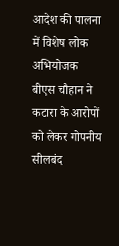आदेश की पालना में विशेष लोक अभियोजक बीएस चौहान ने कटारा के आरोपों को लेकर गोपनीय सीलबंद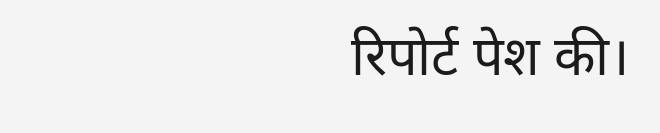रिपोर्ट पेश की।